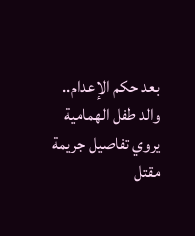بعد حكم الإعدام.. والد طفل الهمامية يروي تفاصيل جريمة مقتل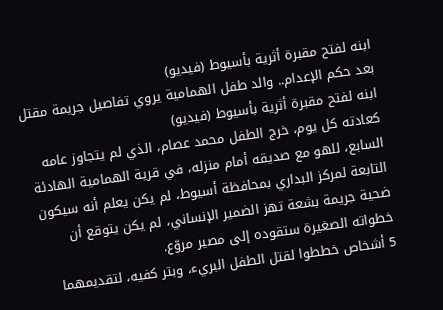ابنه لفتح مقبرة أثرية بأسيوط (فيديو)
بعد حكم الإعدام.. والد طفل الهمامية يروي تفاصيل جريمة مقتل ابنه لفتح مقبرة أثرية بأسيوط (فيديو)
كعادته كل يوم، خرج الطفل محمد عصام، الذي لم يتجاوز عامه السابع، للهو مع صديقه أمام منزله، في قرية الهمامية الهادئة التابعة لمركز البداري بمحافظة أسيوط، لم يكن يعلم أنه سيكون ضحية جريمة بشعة تهز الضمير الإنساني، لم يكن يتوقع أن خطواته الصغيرة ستقوده إلى مصير مروّع.
5 أشخاص خططوا لقتل الطفل البريء، وبتر كفيه، لتقديمهما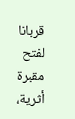قربانا لفتح مقبرة أثرية،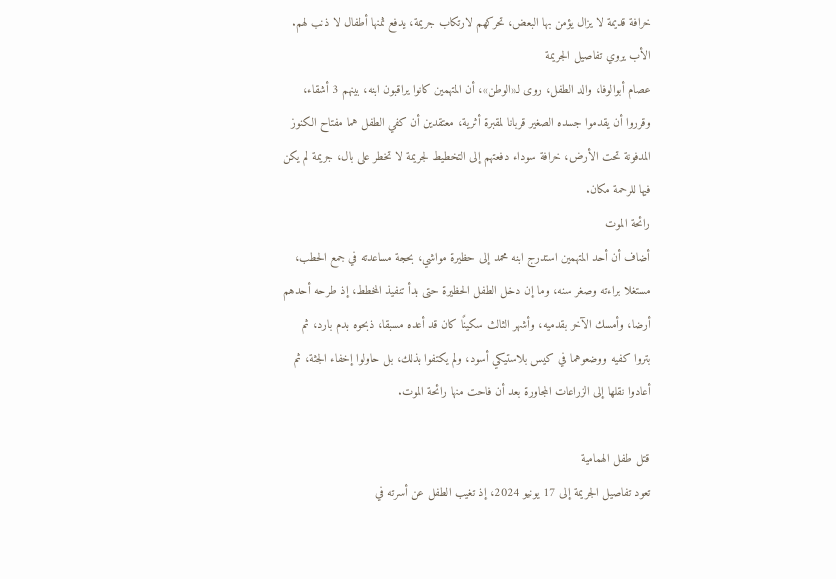خرافة قديمة لا يزال يؤمن بها البعض، تحركهم لارتكاب جريمة، يدفع ثمنها أطفال لا ذنب لهم.
الأب يروي تفاصيل الجريمة
عصام أبوالوفا، والد الطفل، روى لـ«الوطن»، أن المتهمين كانوا يراقبون ابنه، بينهم 3 أشقاء، وقرروا أن يقدموا جسده الصغير قربانا لمقبرة أثرية، معتقدين أن كفي الطفل هما مفتاح الكنوز المدفونة تحت الأرض، خرافة سوداء دفعتهم إلى التخطيط لجريمة لا تخطر على بال، جريمة لم يكن فيها للرحمة مكان.
رائحة الموت
أضاف أن أحد المتهمين استدرج ابنه محمد إلى حظيرة مواشي، بحجة مساعدته في جمع الحطب، مستغلا براءته وصغر سنه، وما إن دخل الطفل الحظيرة حتى بدأ تنفيذ المخطط، إذ طرحه أحدهم أرضا، وأمسك الآخر بقدميه، وأشهر الثالث سكينًا كان قد أعده مسبقا، ذبحوه بدم بارد، ثم بتروا كفيه ووضعوهما في كيس بلاستيكي أسود، ولم يكتفوا بذلك، بل حاولوا إخفاء الجثة، ثم أعادوا نقلها إلى الزراعات المجاورة بعد أن فاحت منها رائحة الموت.

قتل طفل الهمامية
تعود تفاصيل الجريمة إلى 17 يونيو 2024، إذ تغيب الطفل عن أسرته في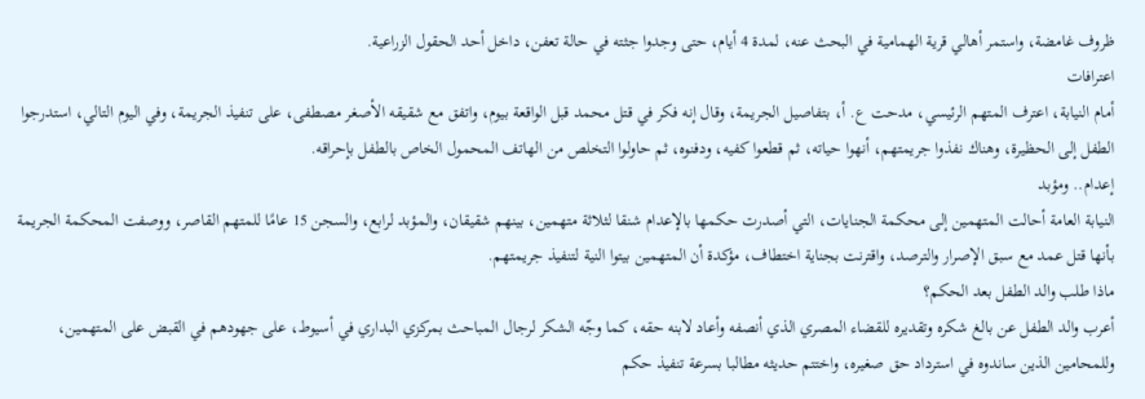ظروف غامضة، واستمر أهالي قرية الهمامية في البحث عنه، لمدة 4 أيام، حتى وجدوا جثته في حالة تعفن، داخل أحد الحقول الزراعية.
اعترافات
أمام النيابة، اعترف المتهم الرئيسي، مدحت ع. أ، بتفاصيل الجريمة، وقال إنه فكر في قتل محمد قبل الواقعة بيوم، واتفق مع شقيقه الأصغر مصطفى، على تنفيذ الجريمة، وفي اليوم التالي، استدرجوا الطفل إلى الحظيرة، وهناك نفذوا جريمتهم، أنهوا حياته، ثم قطعوا كفيه، ودفنوه، ثم حاولوا التخلص من الهاتف المحمول الخاص بالطفل بإحراقه.
إعدام.. ومؤبد
النيابة العامة أحالت المتهمين إلى محكمة الجنايات، التي أصدرت حكمها بالإعدام شنقا لثلاثة متهمين، بينهم شقيقان، والمؤبد لرابع، والسجن 15 عامًا للمتهم القاصر، ووصفت المحكمة الجريمة بأنها قتل عمد مع سبق الإصرار والترصد، واقترنت بجناية اختطاف، مؤكدة أن المتهمين بيتوا النية لتنفيذ جريمتهم.
ماذا طلب والد الطفل بعد الحكم؟
أعرب والد الطفل عن بالغ شكره وتقديره للقضاء المصري الذي أنصفه وأعاد لابنه حقه، كما وجّه الشكر لرجال المباحث بمركزي البداري في أسيوط، على جهودهم في القبض على المتهمين، وللمحامين الذين ساندوه في استرداد حق صغيره، واختتم حديثه مطالبا بسرعة تنفيذ حكم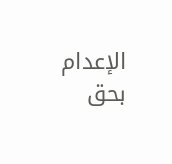الإعدام بحق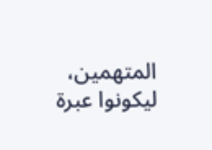المتهمين، ليكونوا عبرة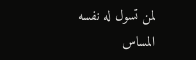لمن تسول له نفسه المساس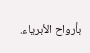بأرواح الأبرياء.